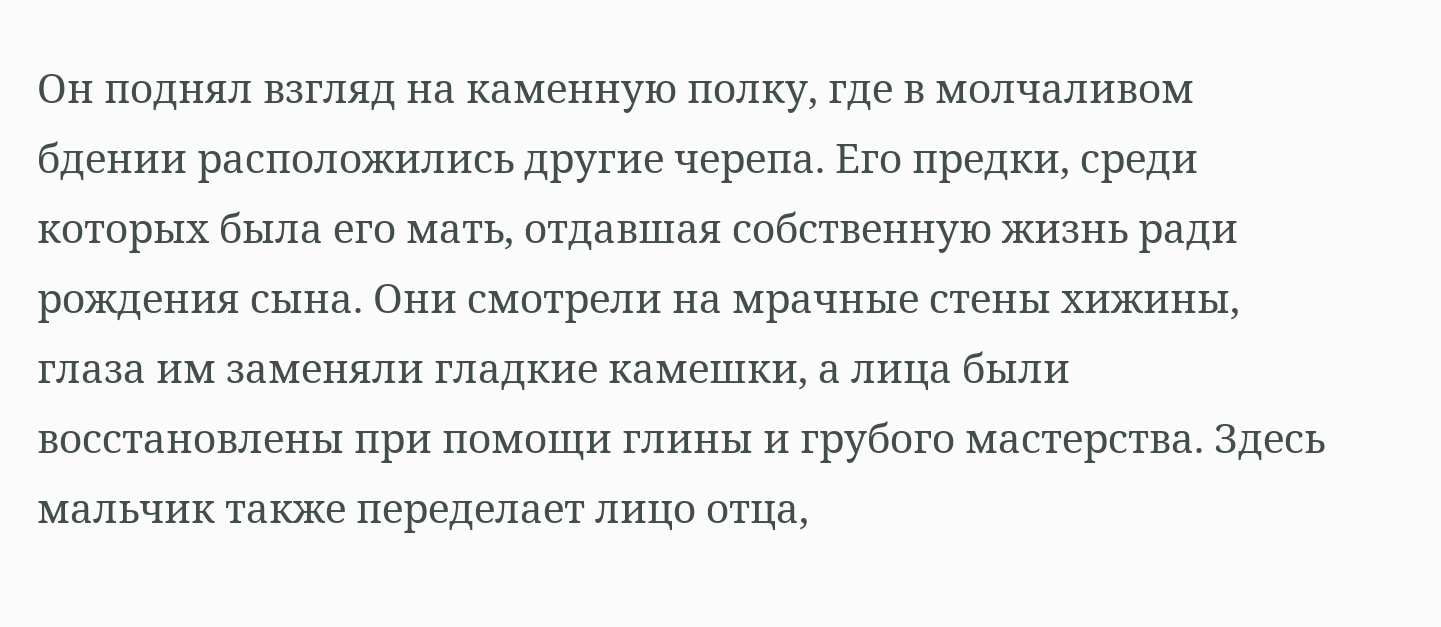Он поднял взгляд на каменную полку, где в молчаливом бдении расположились другие черепа. Его предки, среди которых была его мать, отдавшая собственную жизнь ради рождения сына. Они смотрели на мрачные стены хижины, глаза им заменяли гладкие камешки, а лица были восстановлены при помощи глины и грубого мастерства. Здесь мальчик также переделает лицо отца,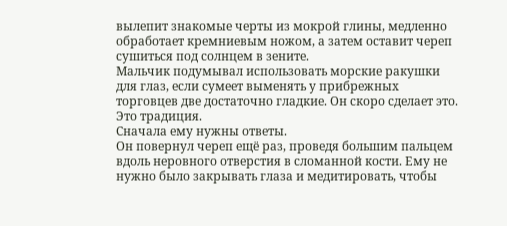вылепит знакомые черты из мокрой глины, медленно обработает кремниевым ножом, а затем оставит череп сушиться под солнцем в зените.
Мальчик подумывал использовать морские ракушки для глаз, если сумеет выменять у прибрежных торговцев две достаточно гладкие. Он скоро сделает это. Это традиция.
Сначала ему нужны ответы.
Он повернул череп ещё раз, проведя большим пальцем вдоль неровного отверстия в сломанной кости. Ему не нужно было закрывать глаза и медитировать, чтобы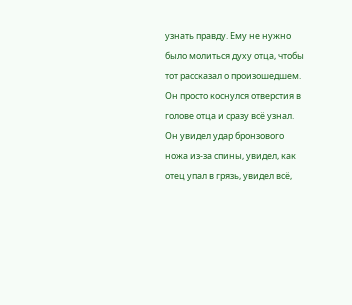узнать правду. Ему не нужно было молиться духу отца, чтобы тот рассказал о произошедшем. Он просто коснулся отверстия в голове отца и сразу всё узнал. Он увидел удар бронзового ножа из-за спины, увидел, как отец упал в грязь, увидел всё,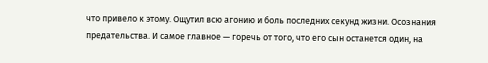что привело к этому. Ощутил всю агонию и боль последних секунд жизни. Осознания предательства. И самое главное — горечь от того, что его сын останется один, на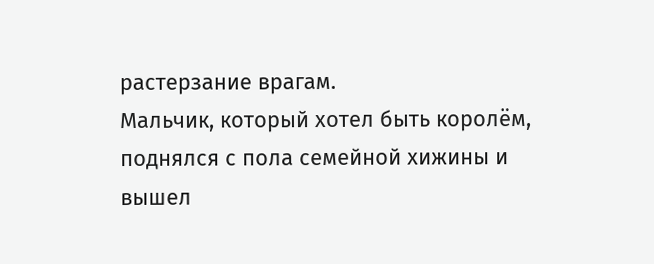растерзание врагам.
Мальчик, который хотел быть королём, поднялся с пола семейной хижины и вышел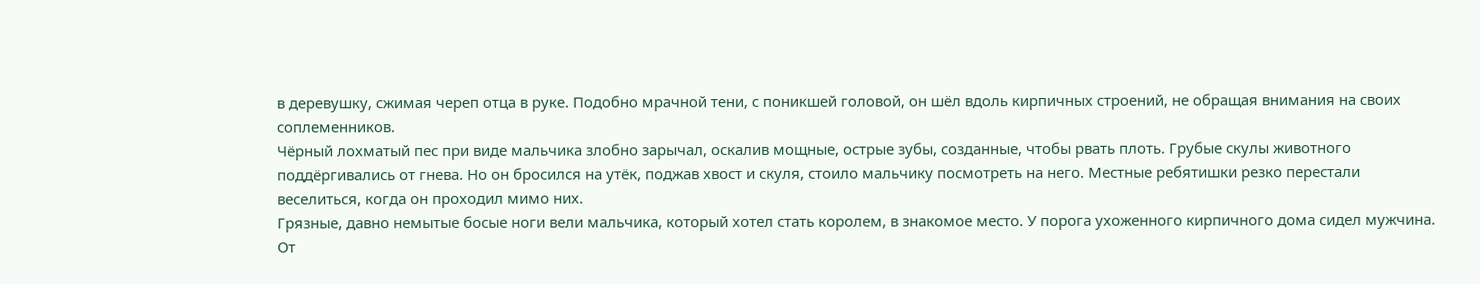в деревушку, сжимая череп отца в руке. Подобно мрачной тени, с поникшей головой, он шёл вдоль кирпичных строений, не обращая внимания на своих соплеменников.
Чёрный лохматый пес при виде мальчика злобно зарычал, оскалив мощные, острые зубы, созданные, чтобы рвать плоть. Грубые скулы животного поддёргивались от гнева. Но он бросился на утёк, поджав хвост и скуля, стоило мальчику посмотреть на него. Местные ребятишки резко перестали веселиться, когда он проходил мимо них.
Грязные, давно немытые босые ноги вели мальчика, который хотел стать королем, в знакомое место. У порога ухоженного кирпичного дома сидел мужчина. От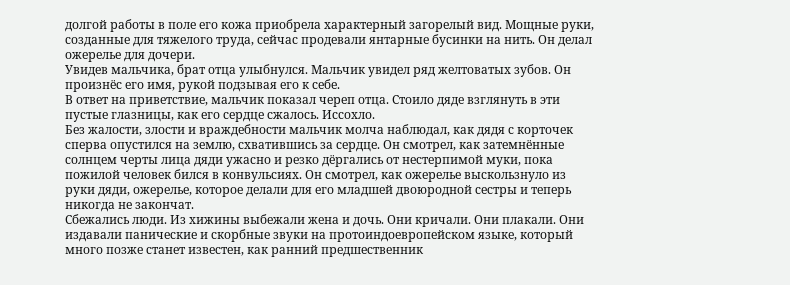долгой работы в поле его кожа приобрела характерный загорелый вид. Мощные руки, созданные для тяжелого труда, сейчас продевали янтарные бусинки на нить. Он делал ожерелье для дочери.
Увидев мальчика, брат отца улыбнулся. Мальчик увидел ряд желтоватых зубов. Он произнёс его имя, рукой подзывая его к себе.
В ответ на приветствие, мальчик показал череп отца. Стоило дяде взглянуть в эти пустые глазницы, как его сердце сжалось. Иссохло.
Без жалости, злости и враждебности мальчик молча наблюдал, как дядя с корточек сперва опустился на землю, схватившись за сердце. Он смотрел, как затемнённые солнцем черты лица дяди ужасно и резко дёргались от нестерпимой муки, пока пожилой человек бился в конвульсиях. Он смотрел, как ожерелье выскользнуло из руки дяди, ожерелье, которое делали для его младшей двоюродной сестры и теперь никогда не закончат.
Сбежались люди. Из хижины выбежали жена и дочь. Они кричали. Они плакали. Они издавали панические и скорбные звуки на протоиндоевропейском языке, который много позже станет известен, как ранний предшественник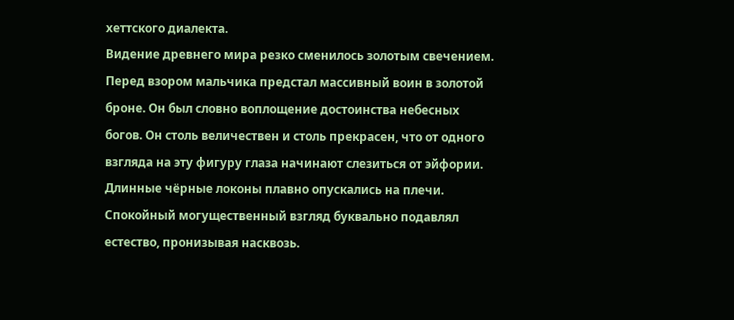хеттского диалекта.
Видение древнего мира резко сменилось золотым свечением. Перед взором мальчика предстал массивный воин в золотой броне. Он был словно воплощение достоинства небесных богов. Он столь величествен и столь прекрасен, что от одного взгляда на эту фигуру глаза начинают слезиться от эйфории. Длинные чёрные локоны плавно опускались на плечи. Спокойный могущественный взгляд буквально подавлял естество, пронизывая насквозь.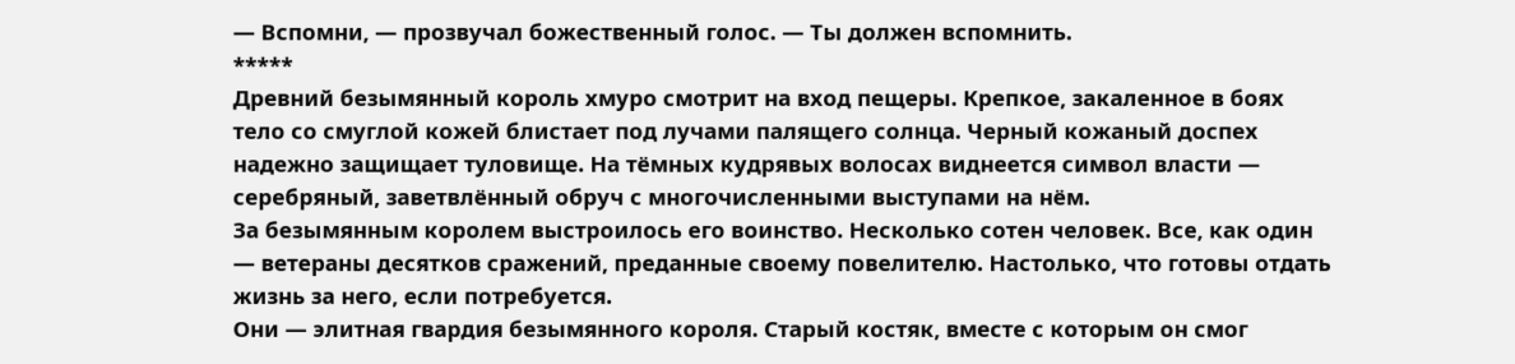— Вспомни, — прозвучал божественный голос. — Ты должен вспомнить.
*****
Древний безымянный король хмуро смотрит на вход пещеры. Крепкое, закаленное в боях тело со смуглой кожей блистает под лучами палящего солнца. Черный кожаный доспех надежно защищает туловище. На тёмных кудрявых волосах виднеется символ власти — серебряный, заветвлённый обруч с многочисленными выступами на нём.
За безымянным королем выстроилось его воинство. Несколько сотен человек. Все, как один — ветераны десятков сражений, преданные своему повелителю. Настолько, что готовы отдать жизнь за него, если потребуется.
Они — элитная гвардия безымянного короля. Старый костяк, вместе с которым он смог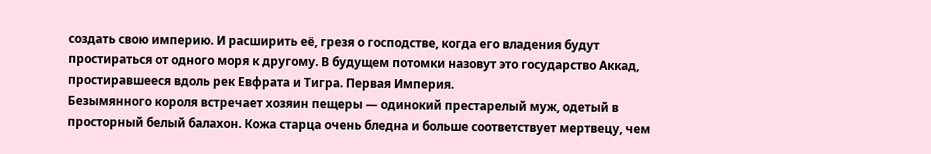создать свою империю. И расширить её, грезя о господстве, когда его владения будут простираться от одного моря к другому. В будущем потомки назовут это государство Аккад, простиравшееся вдоль рек Евфрата и Тигра. Первая Империя.
Безымянного короля встречает хозяин пещеры — одинокий престарелый муж, одетый в просторный белый балахон. Кожа старца очень бледна и больше соответствует мертвецу, чем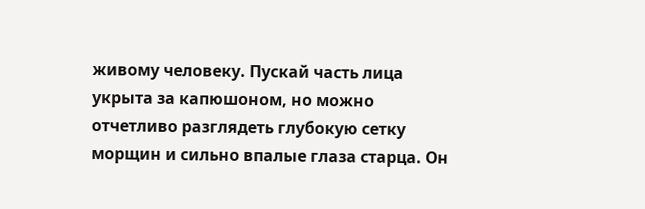живому человеку. Пускай часть лица укрыта за капюшоном, но можно отчетливо разглядеть глубокую сетку морщин и сильно впалые глаза старца. Он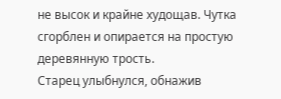не высок и крайне худощав. Чутка сгорблен и опирается на простую деревянную трость.
Старец улыбнулся, обнажив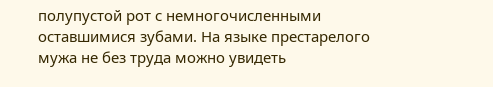полупустой рот с немногочисленными оставшимися зубами. На языке престарелого мужа не без труда можно увидеть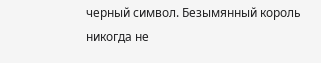черный символ. Безымянный король никогда не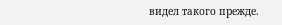видел такого прежде.